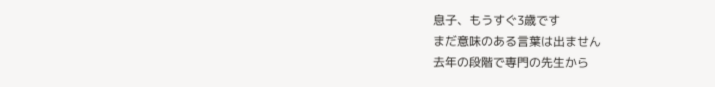息子、もうすぐ3歳です
まだ意味のある言葉は出ません
去年の段階で専門の先生から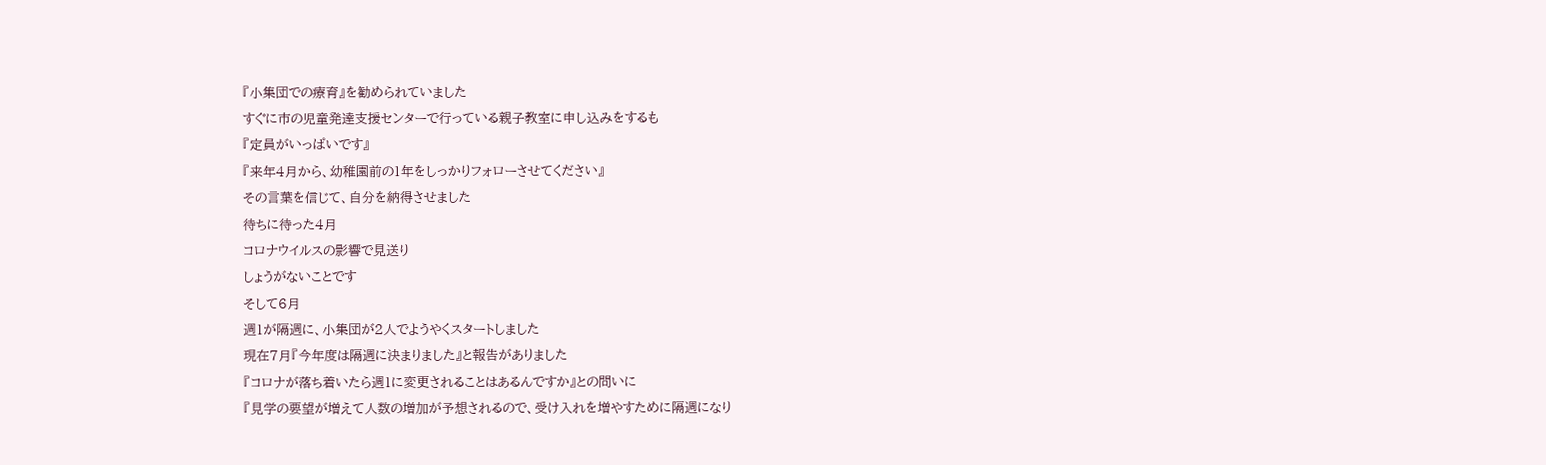『小集団での療育』を勧められていました
すぐに市の児童発達支援センターで行っている親子教室に申し込みをするも
『定員がいっぱいです』
『来年4月から、幼稚園前の1年をしっかりフォローさせてください』
その言葉を信じて、自分を納得させました
待ちに待った4月
コロナウイルスの影響で見送り
しょうがないことです
そして6月
週1が隔週に、小集団が2人でようやくスタートしました
現在7月『今年度は隔週に決まりました』と報告がありました
『コロナが落ち着いたら週1に変更されることはあるんですか』との問いに
『見学の要望が増えて人数の増加が予想されるので、受け入れを増やすために隔週になり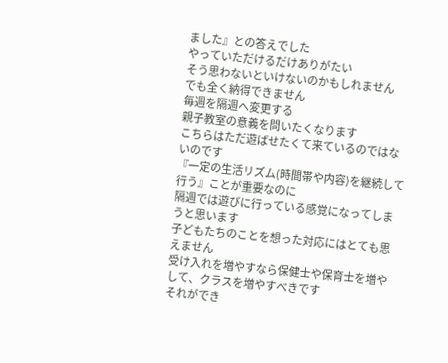ました』との答えでした
やっていただけるだけありがたい
そう思わないといけないのかもしれません
でも全く納得できません
毎週を隔週へ変更する
親子教室の意義を問いたくなります
こちらはただ遊ばせたくて来ているのではないのです
『一定の生活リズム(時間帯や内容)を継続して行う』ことが重要なのに
隔週では遊びに行っている感覚になってしまうと思います
子どもたちのことを想った対応にはとても思えません
受け入れを増やすなら保健士や保育士を増やして、クラスを増やすべきです
それができ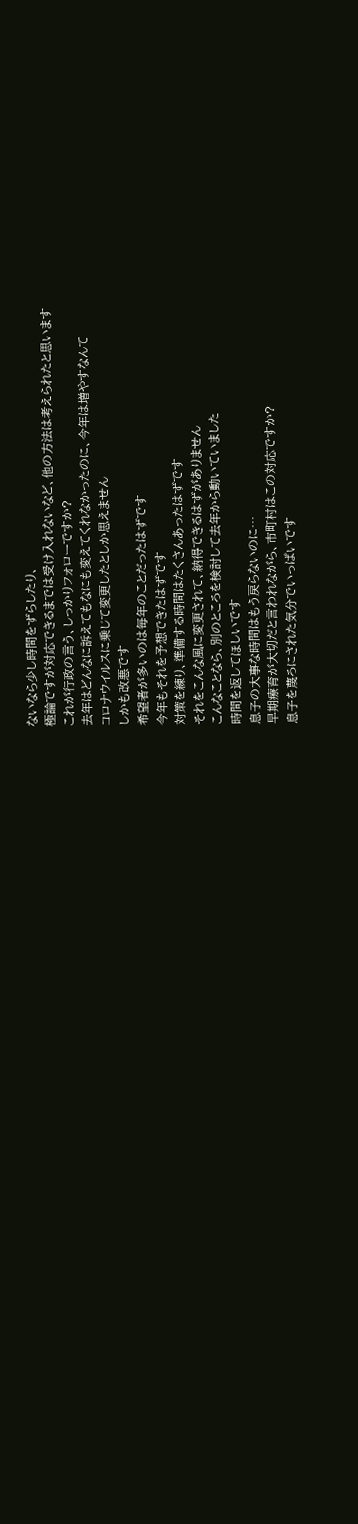ないなら少し時間をずらしたり、
極論ですが対応できるまでは受け入れないなど、他の方法は考えられたと思います
これが行政の言う、しっかりフォローですか?
去年はどんなに訴えてもなにも変えてくれなかったのに、今年は増やすなんて
コロナウイルスに乗じて変更したとしか思えません
しかも改悪です
希望者が多いのは毎年のことだったはずです
今年もそれを予想できたはずです
対策を練り、準備する時間はたくさんあったはずです
それをこんな風に変更されて、納得できるはずがありません
こんなことなら、別のところを検討して去年から動いていました
時間を返してほしいです
息子の大事な時間はもう戻らないのに…
早期療育が大切だと言われながら、市町村はこの対応ですか?
息子を蔑ろにされた気分でいっぱいです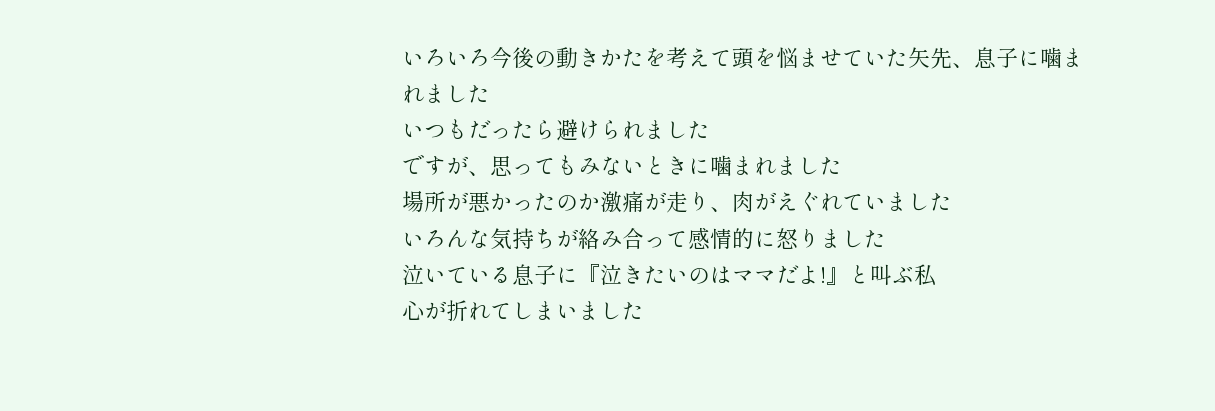いろいろ今後の動きかたを考えて頭を悩ませていた矢先、息子に噛まれました
いつもだったら避けられました
ですが、思ってもみないときに噛まれました
場所が悪かったのか激痛が走り、肉がえぐれていました
いろんな気持ちが絡み合って感情的に怒りました
泣いている息子に『泣きたいのはママだよ!』と叫ぶ私
心が折れてしまいました